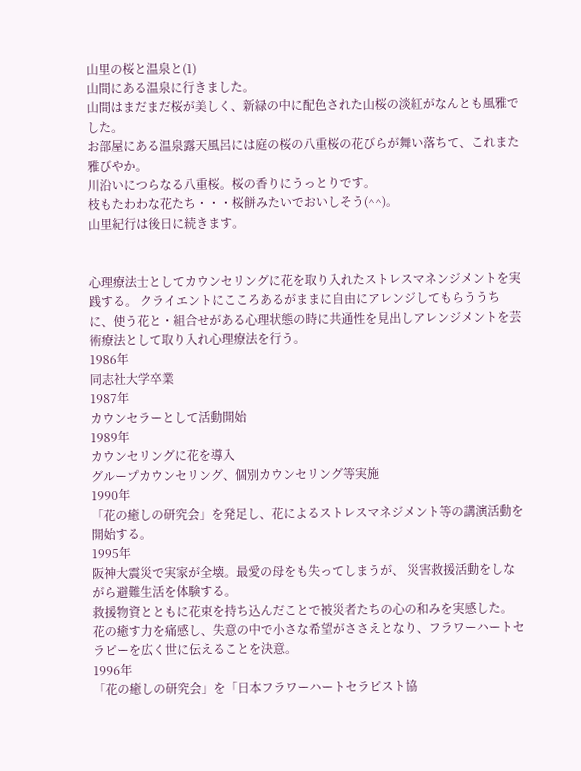山里の桜と温泉と(1)
山間にある温泉に行きました。
山間はまだまだ桜が美しく、新緑の中に配色された山桜の淡紅がなんとも風雅でした。
お部屋にある温泉露天風呂には庭の桜の八重桜の花びらが舞い落ちて、これまた雅びやか。
川沿いにつらなる八重桜。桜の香りにうっとりです。
枝もたわわな花たち・・・桜餅みたいでおいしそう(^^)。
山里紀行は後日に続きます。


心理療法士としてカウンセリングに花を取り入れたストレスマネンジメントを実践する。 クライエントにこころあるがままに自由にアレンジしてもらううちに、使う花と・組合せがある心理状態の時に共通性を見出しアレンジメントを芸術療法として取り入れ心理療法を行う。
1986年
同志社大学卒業
1987年
カウンセラーとして活動開始
1989年
カウンセリングに花を導入
グループカウンセリング、個別カウンセリング等実施
1990年
「花の癒しの研究会」を発足し、花によるストレスマネジメント等の講演活動を開始する。
1995年
阪神大震災で実家が全壊。最愛の母をも失ってしまうが、 災害救援活動をしながら避難生活を体験する。
救援物資とともに花束を持ち込んだことで被災者たちの心の和みを実感した。
花の癒す力を痛感し、失意の中で小さな希望がささえとなり、フラワーハートセラピーを広く世に伝えることを決意。
1996年
「花の癒しの研究会」を「日本フラワーハートセラピスト協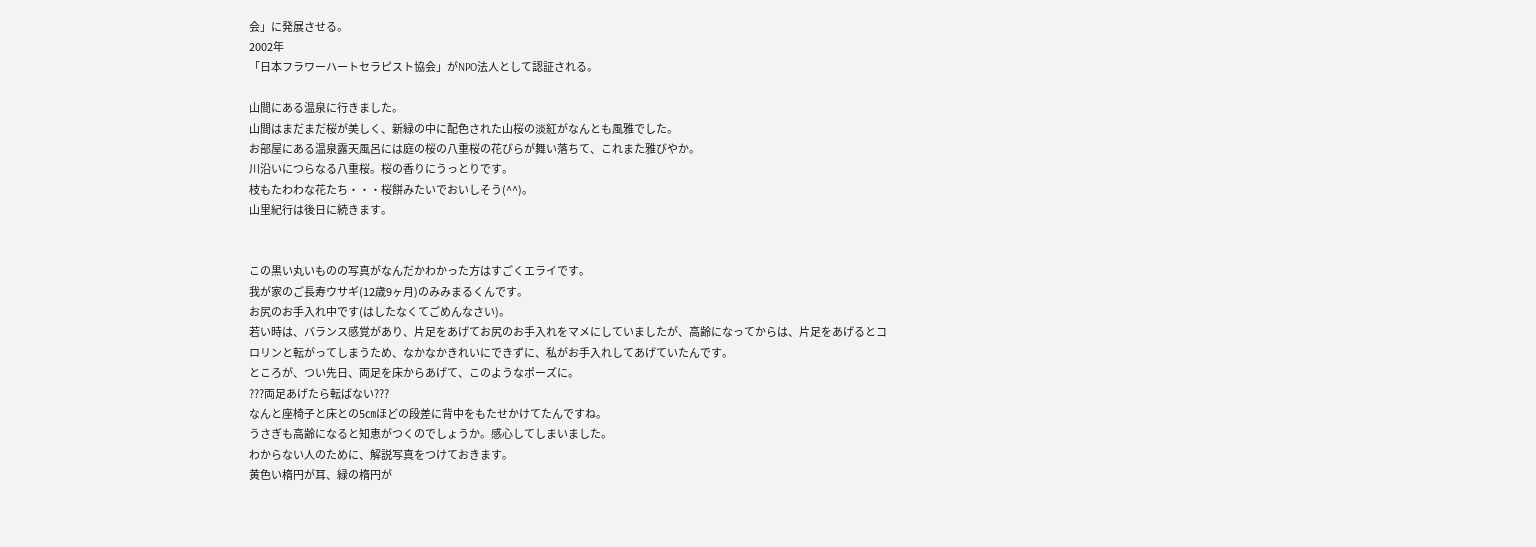会」に発展させる。
2002年
「日本フラワーハートセラピスト協会」がNPO法人として認証される。

山間にある温泉に行きました。
山間はまだまだ桜が美しく、新緑の中に配色された山桜の淡紅がなんとも風雅でした。
お部屋にある温泉露天風呂には庭の桜の八重桜の花びらが舞い落ちて、これまた雅びやか。
川沿いにつらなる八重桜。桜の香りにうっとりです。
枝もたわわな花たち・・・桜餅みたいでおいしそう(^^)。
山里紀行は後日に続きます。


この黒い丸いものの写真がなんだかわかった方はすごくエライです。
我が家のご長寿ウサギ(12歳9ヶ月)のみみまるくんです。
お尻のお手入れ中です(はしたなくてごめんなさい)。
若い時は、バランス感覚があり、片足をあげてお尻のお手入れをマメにしていましたが、高齢になってからは、片足をあげるとコロリンと転がってしまうため、なかなかきれいにできずに、私がお手入れしてあげていたんです。
ところが、つい先日、両足を床からあげて、このようなポーズに。
???両足あげたら転ばない???
なんと座椅子と床との5㎝ほどの段差に背中をもたせかけてたんですね。
うさぎも高齢になると知恵がつくのでしょうか。感心してしまいました。
わからない人のために、解説写真をつけておきます。
黄色い楕円が耳、緑の楕円が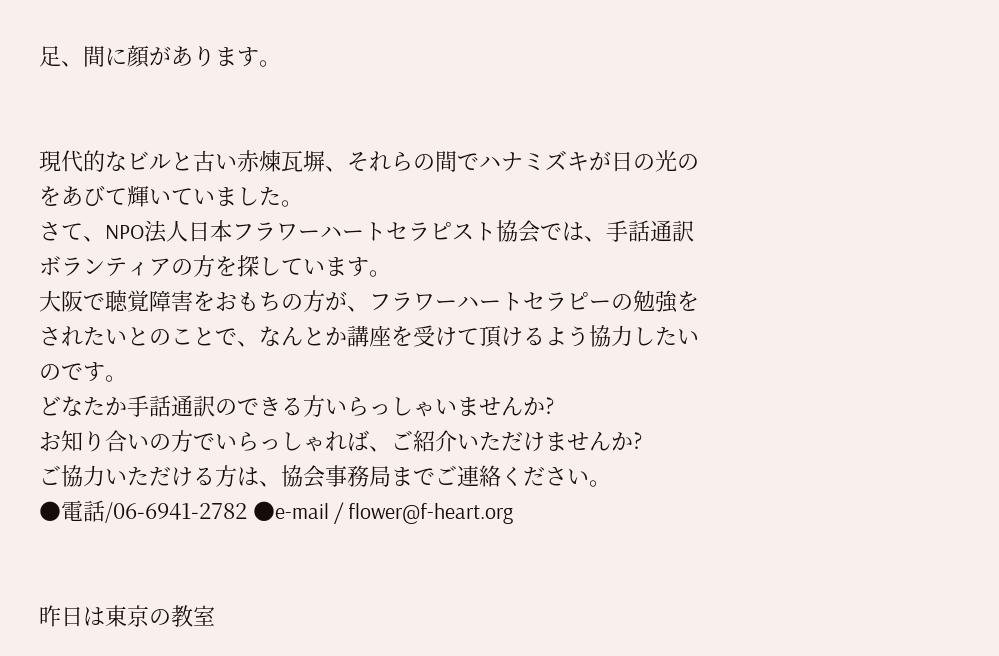足、間に顔があります。


現代的なビルと古い赤煉瓦塀、それらの間でハナミズキが日の光のをあびて輝いていました。
さて、NPO法人日本フラワーハートセラピスト協会では、手話通訳ボランティアの方を探しています。
大阪で聴覚障害をおもちの方が、フラワーハートセラピーの勉強をされたいとのことで、なんとか講座を受けて頂けるよう協力したいのです。
どなたか手話通訳のできる方いらっしゃいませんか?
お知り合いの方でいらっしゃれば、ご紹介いただけませんか?
ご協力いただける方は、協会事務局までご連絡ください。
●電話/06-6941-2782 ●e-mail / flower@f-heart.org


昨日は東京の教室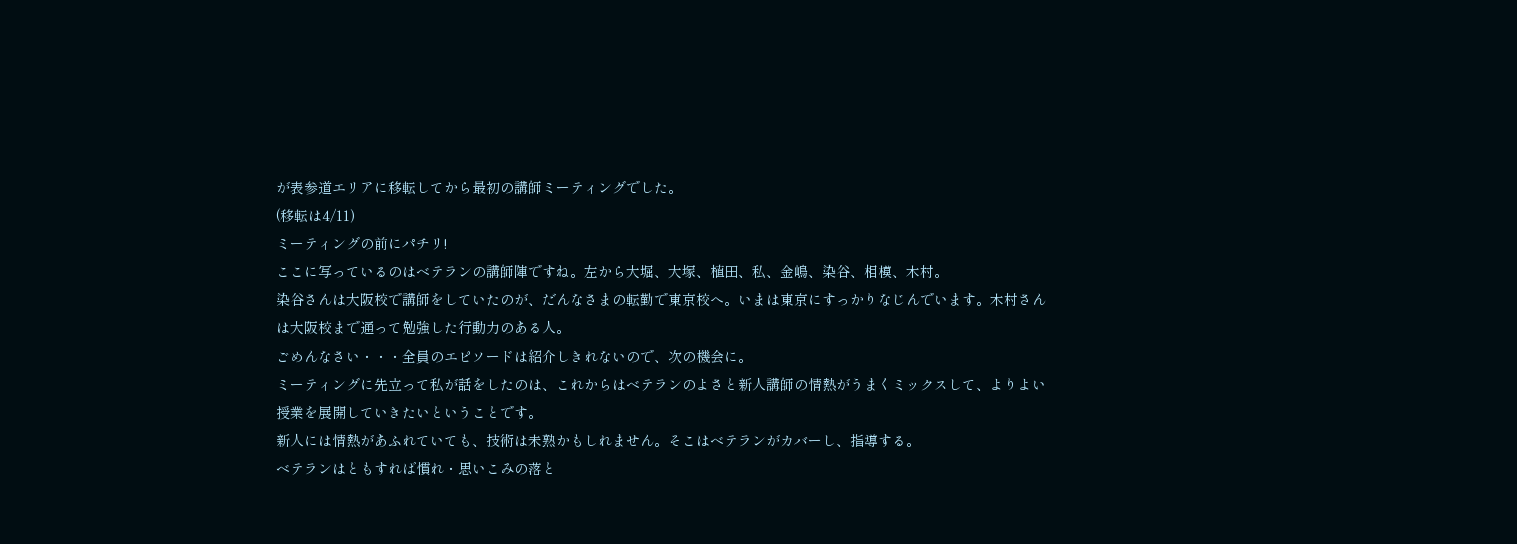が表参道エリアに移転してから最初の講師ミーティングでした。
(移転は4/11)
ミーティングの前にパチリ!
ここに写っているのはベテランの講師陣ですね。左から大堀、大塚、植田、私、金嶋、染谷、相模、木村。
染谷さんは大阪校で講師をしていたのが、だんなさまの転勤で東京校へ。いまは東京にすっかりなじんでいます。木村さんは大阪校まで通って勉強した行動力のある人。
ごめんなさい・・・全員のエピソードは紹介しきれないので、次の機会に。
ミーティングに先立って私が話をしたのは、これからはベテランのよさと新人講師の情熱がうまくミックスして、よりよい授業を展開していきたいということです。
新人には情熱があふれていても、技術は未熟かもしれません。そこはベテランがカバーし、指導する。
ベテランはともすれば慣れ・思いこみの落と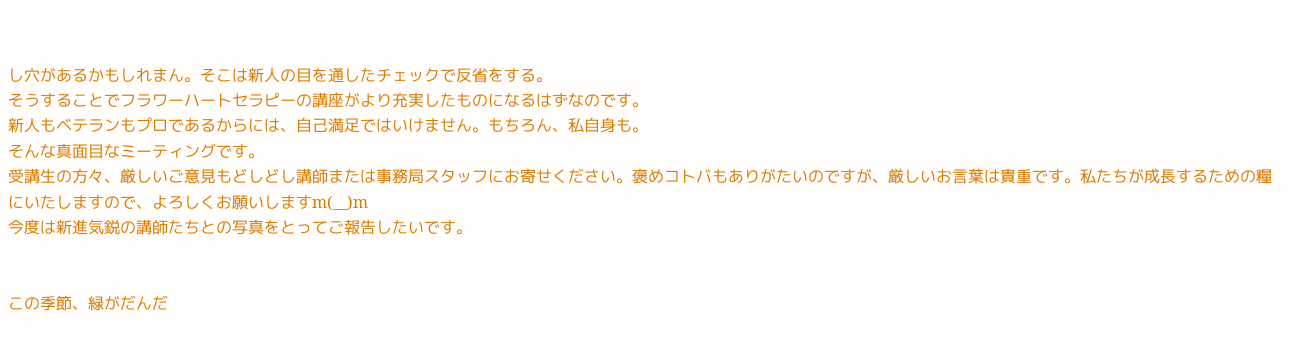し穴があるかもしれまん。そこは新人の目を通したチェックで反省をする。
そうすることでフラワーハートセラピーの講座がより充実したものになるはずなのです。
新人もベテランもプロであるからには、自己満足ではいけません。もちろん、私自身も。
そんな真面目なミーティングです。
受講生の方々、厳しいご意見もどしどし講師または事務局スタッフにお寄せください。褒めコトバもありがたいのですが、厳しいお言葉は貴重です。私たちが成長するための糧にいたしますので、よろしくお願いしますm(__)m
今度は新進気鋭の講師たちとの写真をとってご報告したいです。


この季節、緑がだんだ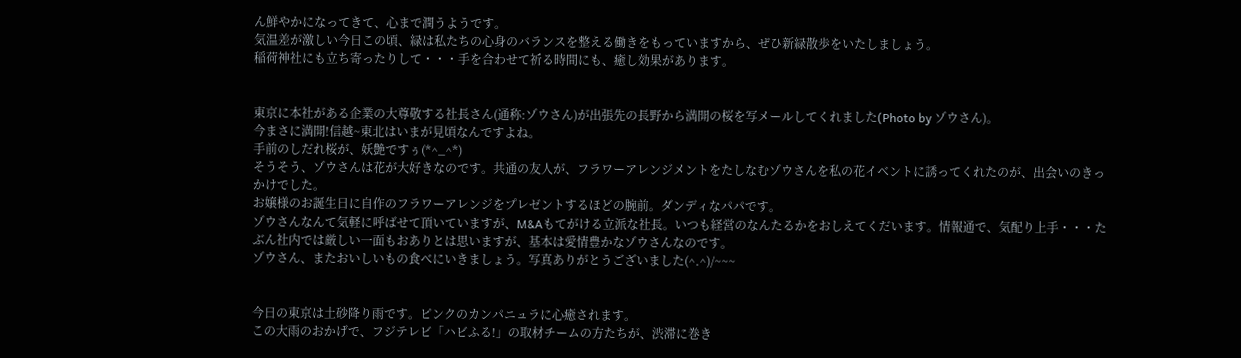ん鮮やかになってきて、心まで潤うようです。
気温差が激しい今日この頃、緑は私たちの心身のバランスを整える働きをもっていますから、ぜひ新緑散歩をいたしましょう。
稲荷神社にも立ち寄ったりして・・・手を合わせて祈る時間にも、癒し効果があります。


東京に本社がある企業の大尊敬する社長さん(通称:ゾウさん)が出張先の長野から満開の桜を写メールしてくれました(Photo by ゾウさん)。
今まさに満開!信越~東北はいまが見頃なんですよね。
手前のしだれ桜が、妖艶ですぅ(*^_^*)
そうそう、ゾウさんは花が大好きなのです。共通の友人が、フラワーアレンジメントをたしなむゾウさんを私の花イベントに誘ってくれたのが、出会いのきっかけでした。
お嬢様のお誕生日に自作のフラワーアレンジをプレゼントするほどの腕前。ダンディなパパです。
ゾウさんなんて気軽に呼ばせて頂いていますが、M&Aもてがける立派な社長。いつも経営のなんたるかをおしえてくだいます。情報通で、気配り上手・・・たぶん社内では厳しい一面もおありとは思いますが、基本は愛情豊かなゾウさんなのです。
ゾウさん、またおいしいもの食べにいきましょう。写真ありがとうございました(^.^)/~~~


今日の東京は土砂降り雨です。ピンクのカンパニュラに心癒されます。
この大雨のおかげで、フジテレビ「ハビふる!」の取材チームの方たちが、渋滞に巻き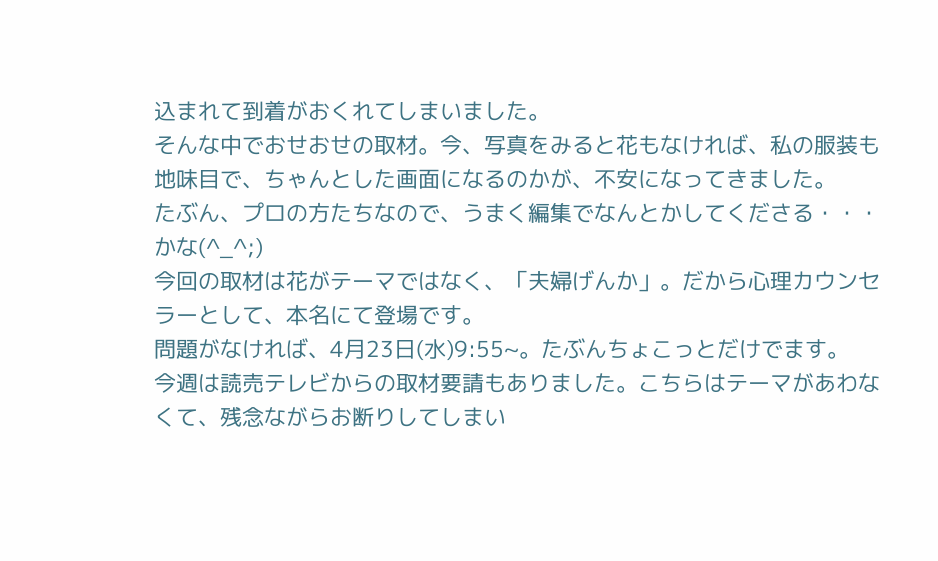込まれて到着がおくれてしまいました。
そんな中でおせおせの取材。今、写真をみると花もなければ、私の服装も地味目で、ちゃんとした画面になるのかが、不安になってきました。
たぶん、プロの方たちなので、うまく編集でなんとかしてくださる・・・かな(^_^;)
今回の取材は花がテーマではなく、「夫婦げんか」。だから心理カウンセラーとして、本名にて登場です。
問題がなければ、4月23日(水)9:55~。たぶんちょこっとだけでます。
今週は読売テレビからの取材要請もありました。こちらはテーマがあわなくて、残念ながらお断りしてしまい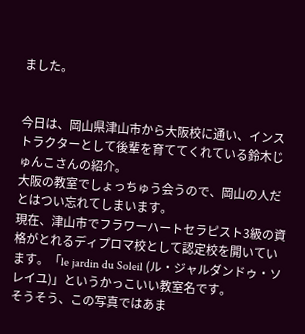ました。


今日は、岡山県津山市から大阪校に通い、インストラクターとして後輩を育ててくれている鈴木じゅんこさんの紹介。
大阪の教室でしょっちゅう会うので、岡山の人だとはつい忘れてしまいます。
現在、津山市でフラワーハートセラピスト3級の資格がとれるディプロマ校として認定校を開いています。「le jardin du Soleil (ル・ジャルダンドゥ・ソレイユ)」というかっこいい教室名です。
そうそう、この写真ではあま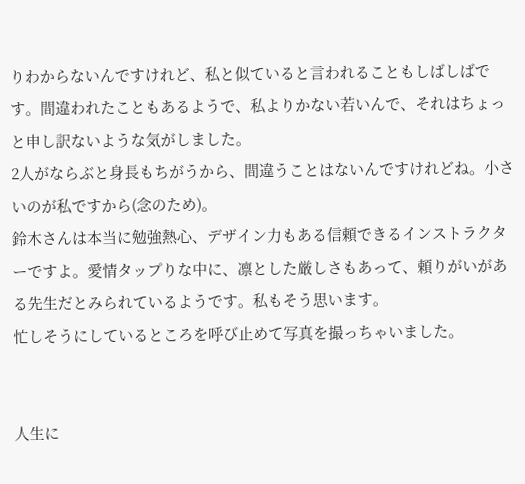りわからないんですけれど、私と似ていると言われることもしばしばです。間違われたこともあるようで、私よりかない若いんで、それはちょっと申し訳ないような気がしました。
2人がならぶと身長もちがうから、間違うことはないんですけれどね。小さいのが私ですから(念のため)。
鈴木さんは本当に勉強熱心、デザイン力もある信頼できるインストラクターですよ。愛情タップりな中に、凛とした厳しさもあって、頼りがいがある先生だとみられているようです。私もそう思います。
忙しそうにしているところを呼び止めて写真を撮っちゃいました。


人生に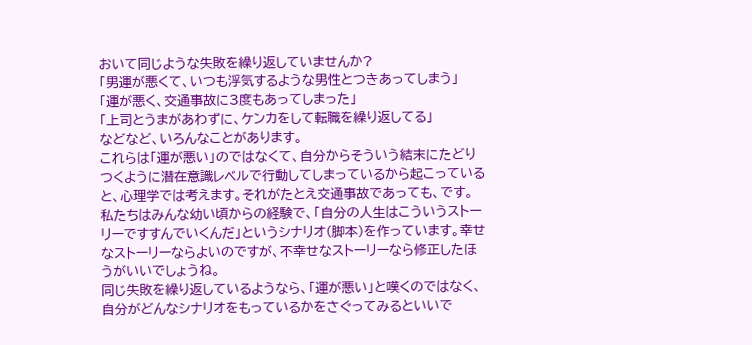おいて同じような失敗を繰り返していませんか?
「男運が悪くて、いつも浮気するような男性とつきあってしまう」
「運が悪く、交通事故に3度もあってしまった」
「上司とうまがあわずに、ケンカをして転職を繰り返してる」
などなど、いろんなことがあります。
これらは「運が悪い」のではなくて、自分からそういう結末にたどりつくように潜在意識レベルで行動してしまっているから起こっていると、心理学では考えます。それがたとえ交通事故であっても、です。
私たちはみんな幼い頃からの経験で、「自分の人生はこういうストーリーですすんでいくんだ」というシナリオ(脚本)を作っています。幸せなストーリーならよいのですが、不幸せなストーリーなら修正したほうがいいでしょうね。
同じ失敗を繰り返しているようなら、「運が悪い」と嘆くのではなく、自分がどんなシナリオをもっているかをさぐってみるといいで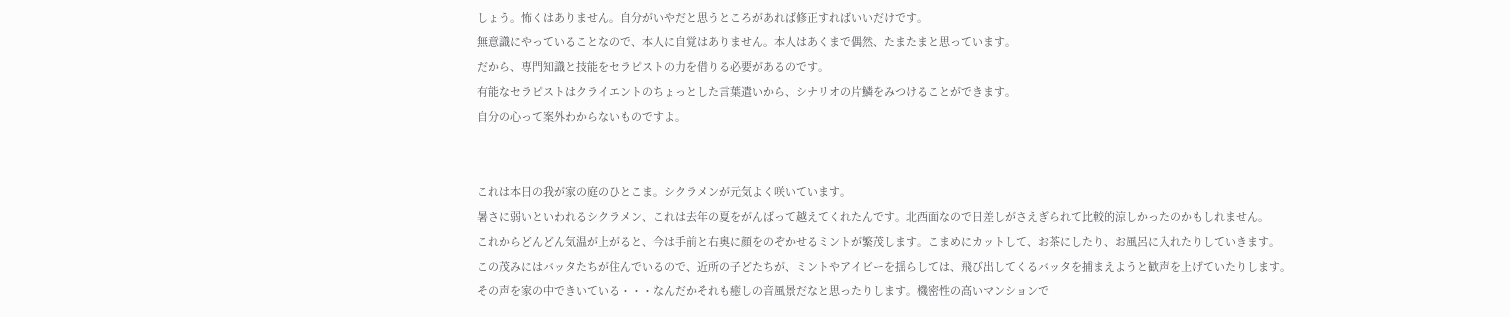しょう。怖くはありません。自分がいやだと思うところがあれば修正すればいいだけです。
無意識にやっていることなので、本人に自覚はありません。本人はあくまで偶然、たまたまと思っています。
だから、専門知識と技能をセラピストの力を借りる必要があるのです。
有能なセラピストはクライエントのちょっとした言葉遣いから、シナリオの片鱗をみつけることができます。
自分の心って案外わからないものですよ。


これは本日の我が家の庭のひとこま。シクラメンが元気よく咲いています。
暑さに弱いといわれるシクラメン、これは去年の夏をがんばって越えてくれたんです。北西面なので日差しがさえぎられて比較的涼しかったのかもしれません。
これからどんどん気温が上がると、今は手前と右奥に顔をのぞかせるミントが繁茂します。こまめにカットして、お茶にしたり、お風呂に入れたりしていきます。
この茂みにはバッタたちが住んでいるので、近所の子どたちが、ミントやアイビーを揺らしては、飛び出してくるバッタを捕まえようと歓声を上げていたりします。
その声を家の中できいている・・・なんだかそれも癒しの音風景だなと思ったりします。機密性の高いマンションで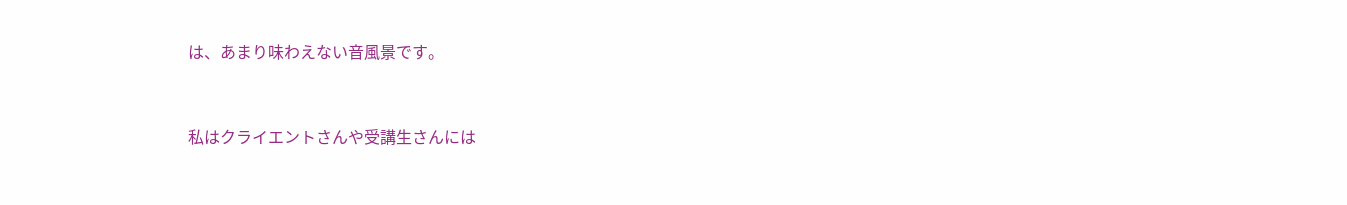は、あまり味わえない音風景です。


私はクライエントさんや受講生さんには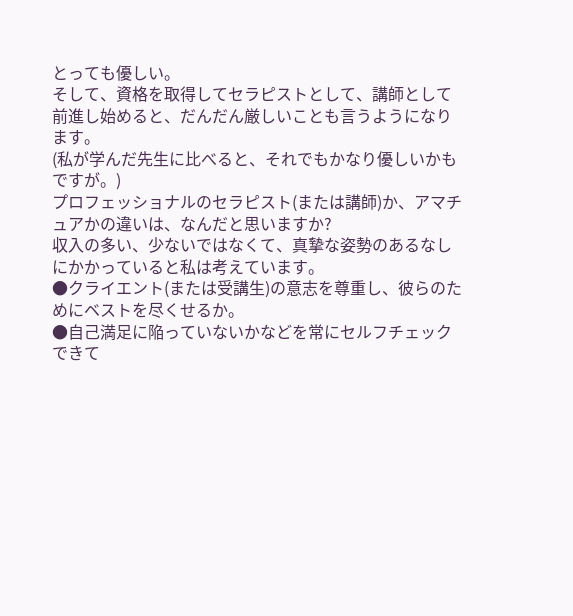とっても優しい。
そして、資格を取得してセラピストとして、講師として前進し始めると、だんだん厳しいことも言うようになります。
(私が学んだ先生に比べると、それでもかなり優しいかもですが。)
プロフェッショナルのセラピスト(または講師)か、アマチュアかの違いは、なんだと思いますか?
収入の多い、少ないではなくて、真摯な姿勢のあるなしにかかっていると私は考えています。
●クライエント(または受講生)の意志を尊重し、彼らのためにベストを尽くせるか。
●自己満足に陥っていないかなどを常にセルフチェックできて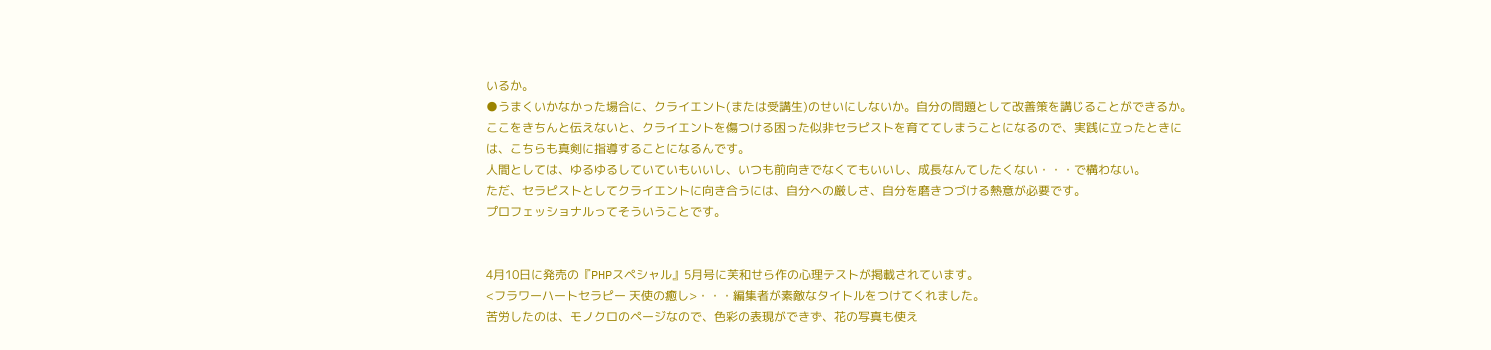いるか。
●うまくいかなかった場合に、クライエント(または受講生)のせいにしないか。自分の問題として改善策を講じることができるか。
ここをきちんと伝えないと、クライエントを傷つける困った似非セラピストを育ててしまうことになるので、実践に立ったときには、こちらも真剣に指導することになるんです。
人間としては、ゆるゆるしていていもいいし、いつも前向きでなくてもいいし、成長なんてしたくない・・・で構わない。
ただ、セラピストとしてクライエントに向き合うには、自分への厳しさ、自分を磨きつづける熱意が必要です。
プロフェッショナルってそういうことです。


4月10日に発売の『PHPスペシャル』5月号に芙和せら作の心理テストが掲載されています。
<フラワーハートセラピー 天使の癒し>・・・編集者が素敵なタイトルをつけてくれました。
苦労したのは、モノクロのページなので、色彩の表現ができず、花の写真も使え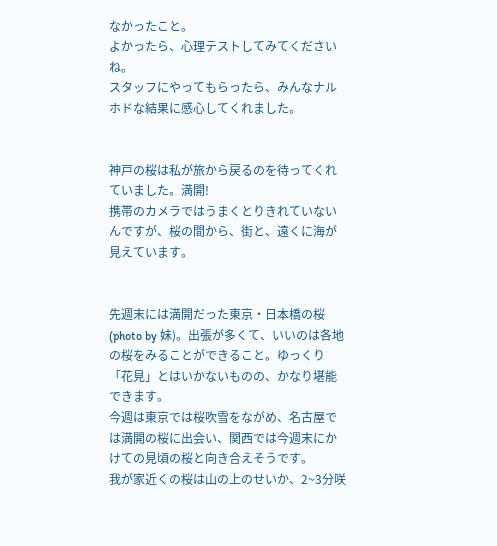なかったこと。
よかったら、心理テストしてみてくださいね。
スタッフにやってもらったら、みんなナルホドな結果に感心してくれました。


神戸の桜は私が旅から戻るのを待ってくれていました。満開!
携帯のカメラではうまくとりきれていないんですが、桜の間から、街と、遠くに海が見えています。


先週末には満開だった東京・日本橋の桜(photo by 妹)。出張が多くて、いいのは各地の桜をみることができること。ゆっくり「花見」とはいかないものの、かなり堪能できます。
今週は東京では桜吹雪をながめ、名古屋では満開の桜に出会い、関西では今週末にかけての見頃の桜と向き合えそうです。
我が家近くの桜は山の上のせいか、2~3分咲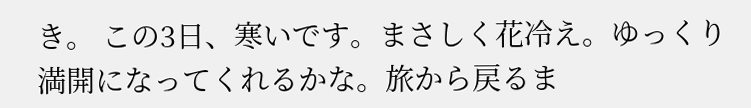き。 この3日、寒いです。まさしく花冷え。ゆっくり満開になってくれるかな。旅から戻るま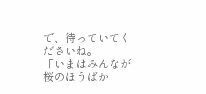で、待っていてくださいね。
「いまはみんなが桜のほうばか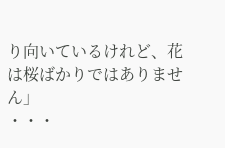り向いているけれど、花は桜ばかりではありません」
・・・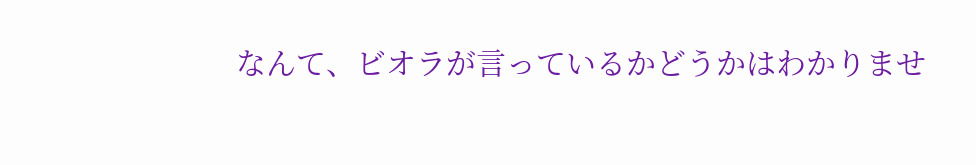なんて、ビオラが言っているかどうかはわかりませ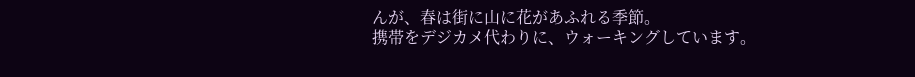んが、春は街に山に花があふれる季節。
携帯をデジカメ代わりに、ウォーキングしています。